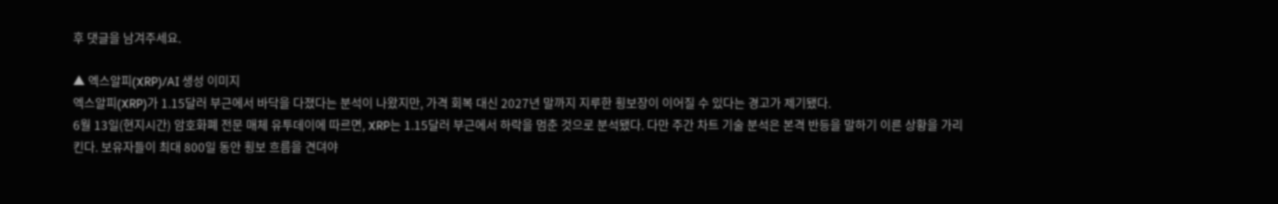후 댓글을 남겨주세요.

▲ 엑스알피(XRP)/AI 생성 이미지
엑스알피(XRP)가 1.15달러 부근에서 바닥을 다졌다는 분석이 나왔지만, 가격 회복 대신 2027년 말까지 지루한 횡보장이 이어질 수 있다는 경고가 제기됐다.
6월 13일(현지시간) 암호화폐 전문 매체 유투데이에 따르면, XRP는 1.15달러 부근에서 하락을 멈춘 것으로 분석됐다. 다만 주간 차트 기술 분석은 본격 반등을 말하기 이른 상황을 가리킨다. 보유자들이 최대 800일 동안 횡보 흐름을 견뎌야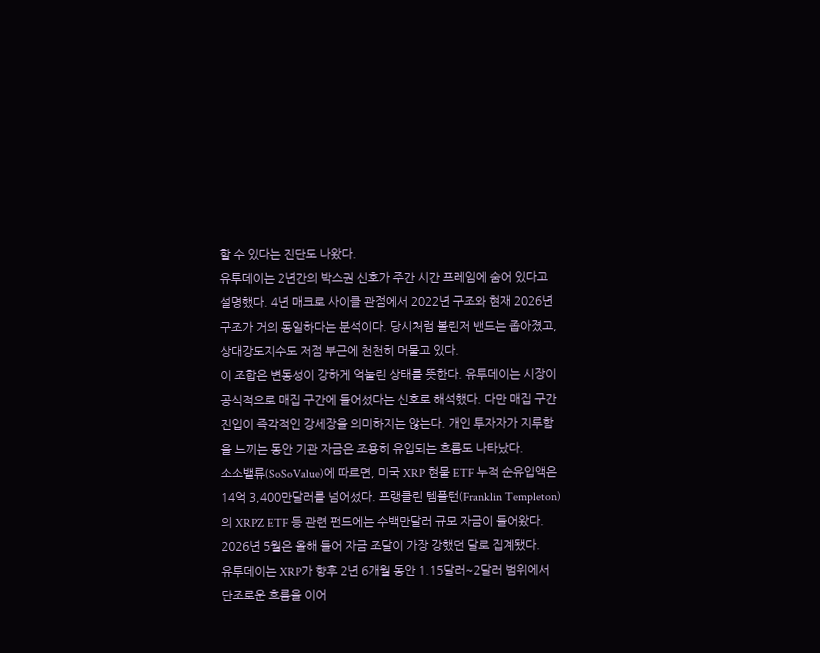할 수 있다는 진단도 나왔다.
유투데이는 2년간의 박스권 신호가 주간 시간 프레임에 숨어 있다고 설명했다. 4년 매크로 사이클 관점에서 2022년 구조와 현재 2026년 구조가 거의 동일하다는 분석이다. 당시처럼 볼린저 밴드는 좁아졌고, 상대강도지수도 저점 부근에 천천히 머물고 있다.
이 조합은 변동성이 강하게 억눌린 상태를 뜻한다. 유투데이는 시장이 공식적으로 매집 구간에 들어섰다는 신호로 해석했다. 다만 매집 구간 진입이 즉각적인 강세장을 의미하지는 않는다. 개인 투자자가 지루함을 느끼는 동안 기관 자금은 조용히 유입되는 흐름도 나타났다.
소소밸류(SoSoValue)에 따르면, 미국 XRP 현물 ETF 누적 순유입액은 14억 3,400만달러를 넘어섰다. 프랭클린 템플턴(Franklin Templeton)의 XRPZ ETF 등 관련 펀드에는 수백만달러 규모 자금이 들어왔다. 2026년 5월은 올해 들어 자금 조달이 가장 강했던 달로 집계됐다.
유투데이는 XRP가 향후 2년 6개월 동안 1.15달러~2달러 범위에서 단조로운 흐름을 이어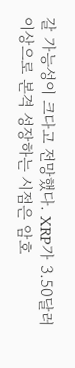갈 가능성이 크다고 전망했다. XRP가 3.50달러 이상으로 본격 성장하는 시점은 암호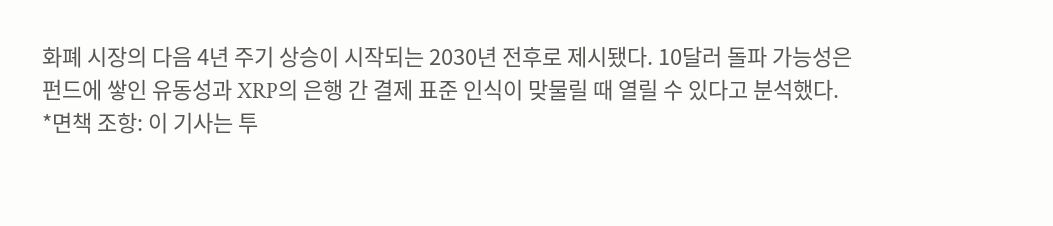화폐 시장의 다음 4년 주기 상승이 시작되는 2030년 전후로 제시됐다. 10달러 돌파 가능성은 펀드에 쌓인 유동성과 XRP의 은행 간 결제 표준 인식이 맞물릴 때 열릴 수 있다고 분석했다.
*면책 조항: 이 기사는 투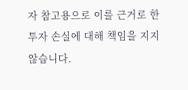자 참고용으로 이를 근거로 한 투자 손실에 대해 책임을 지지 않습니다.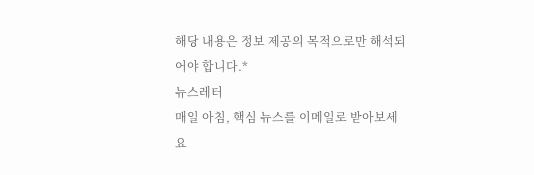해당 내용은 정보 제공의 목적으로만 해석되어야 합니다.*
뉴스레터
매일 아침, 핵심 뉴스를 이메일로 받아보세요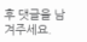후 댓글을 남겨주세요.